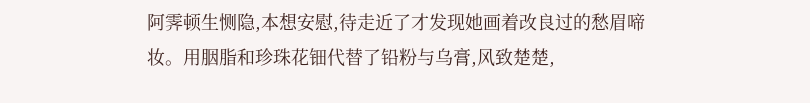阿霁顿生恻隐,本想安慰,待走近了才发现她画着改良过的愁眉啼妆。用胭脂和珍珠花钿代替了铅粉与乌膏,风致楚楚,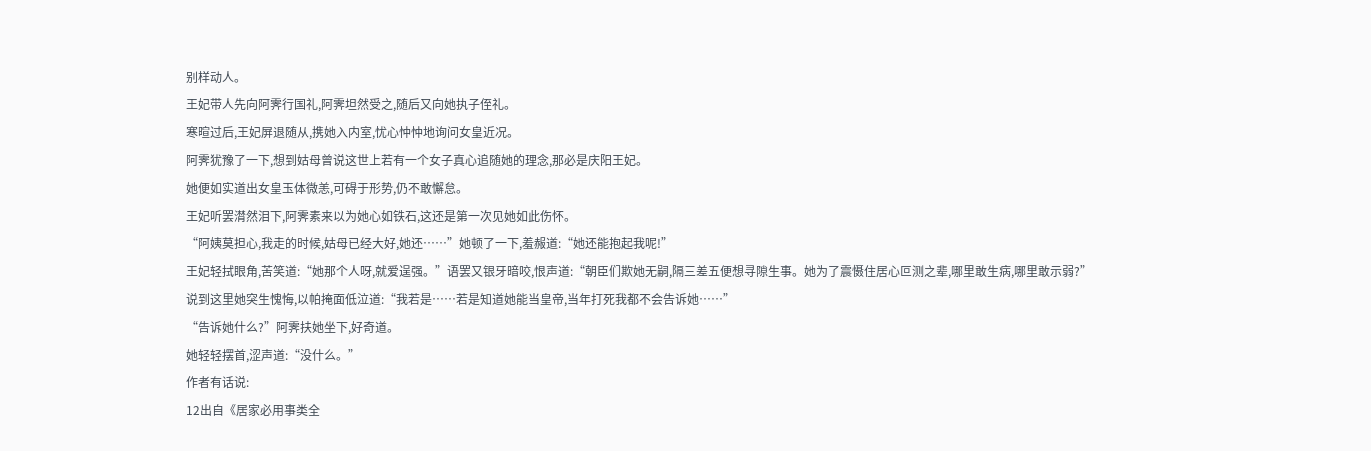别样动人。
王妃带人先向阿霁行国礼,阿霁坦然受之,随后又向她执子侄礼。
寒暄过后,王妃屏退随从,携她入内室,忧心忡忡地询问女皇近况。
阿霁犹豫了一下,想到姑母曾说这世上若有一个女子真心追随她的理念,那必是庆阳王妃。
她便如实道出女皇玉体微恙,可碍于形势,仍不敢懈怠。
王妃听罢潸然泪下,阿霁素来以为她心如铁石,这还是第一次见她如此伤怀。
“阿姨莫担心,我走的时候,姑母已经大好,她还……”她顿了一下,羞赧道:“她还能抱起我呢!”
王妃轻拭眼角,苦笑道:“她那个人呀,就爱逞强。”语罢又银牙暗咬,恨声道:“朝臣们欺她无嗣,隔三差五便想寻隙生事。她为了震慑住居心叵测之辈,哪里敢生病,哪里敢示弱?”
说到这里她突生愧悔,以帕掩面低泣道:“我若是……若是知道她能当皇帝,当年打死我都不会告诉她……”
“告诉她什么?”阿霁扶她坐下,好奇道。
她轻轻摆首,涩声道:“没什么。”
作者有话说:
12出自《居家必用事类全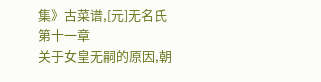集》古菜谱,[元]无名氏
第十一章
关于女皇无嗣的原因,朝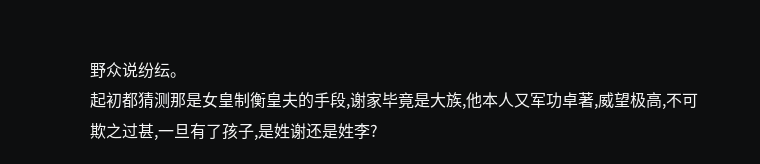野众说纷纭。
起初都猜测那是女皇制衡皇夫的手段,谢家毕竟是大族,他本人又军功卓著,威望极高,不可欺之过甚,一旦有了孩子,是姓谢还是姓李?